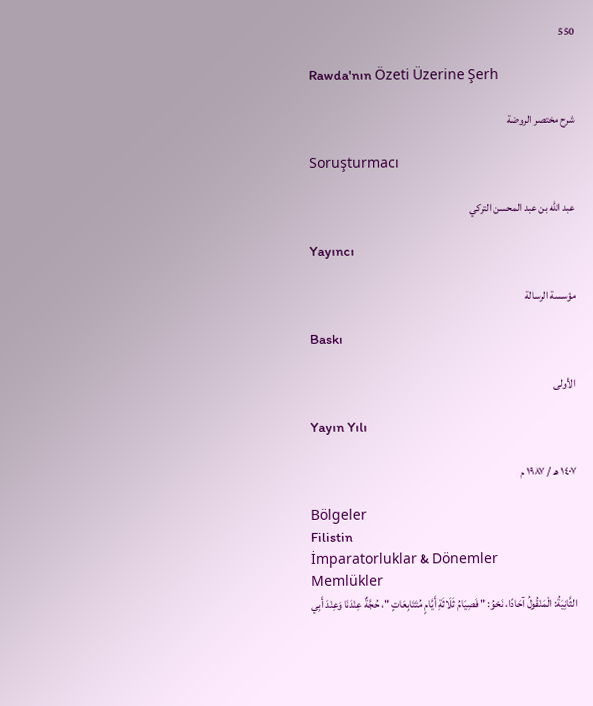550

Rawda'nın Özeti Üzerine Şerh

شرح مختصر الروضة

Soruşturmacı

عبد الله بن عبد المحسن التركي

Yayıncı

مؤسسة الرسالة

Baskı

الأولى

Yayın Yılı

١٤٠٧ هـ / ١٩٨٧ م

Bölgeler
Filistin
İmparatorluklar & Dönemler
Memlükler
الثَّانِيَةُ: الْمَنْقُولُ آحَادًا، نَحْوُ: " فَصِيَامُ ثَلَاثَةِ أَيَّامٍ مُتَتَابِعَاتٍ "، حُجَّةٌ عِنْدَنَا وَعِنْدَ أَبِي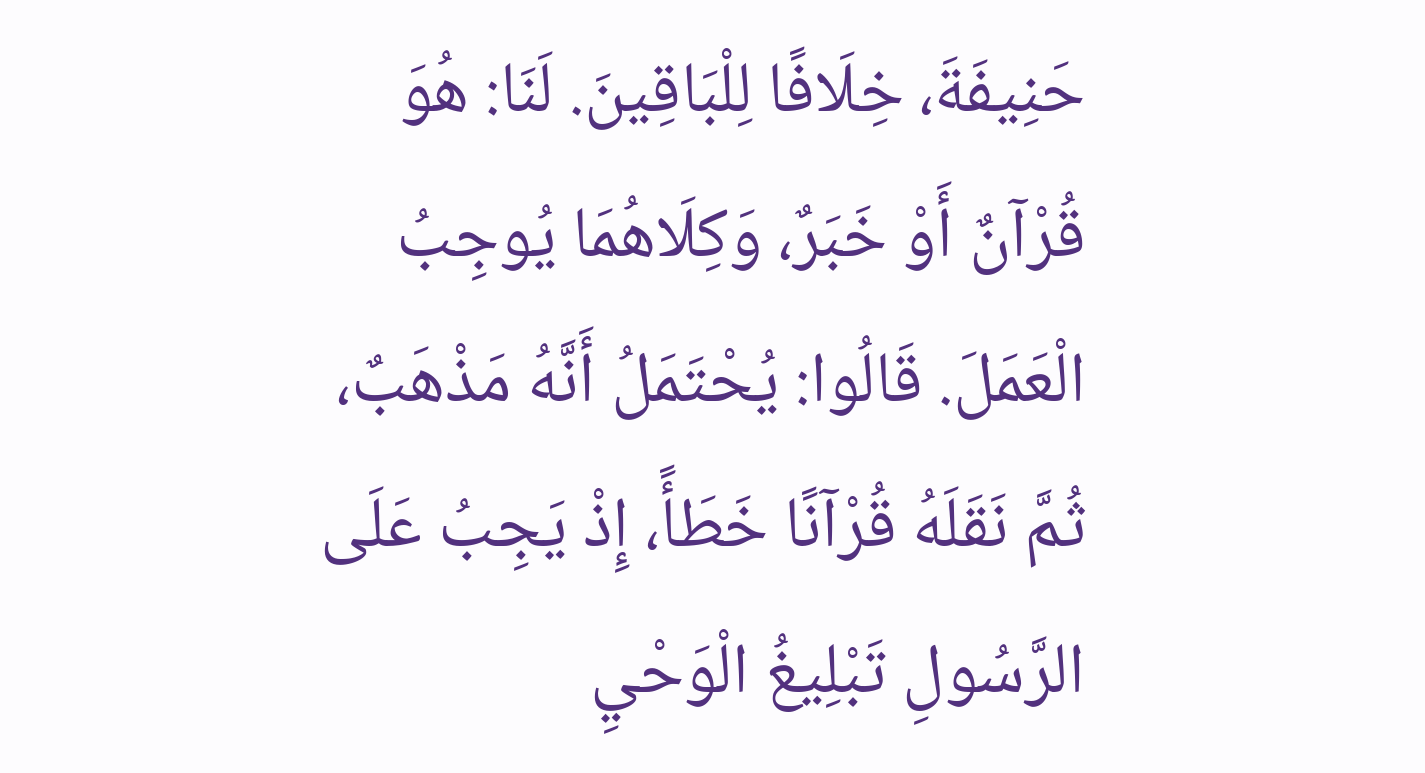حَنِيفَةَ، خِلَافًا لِلْبَاقِينَ. لَنَا: هُوَ قُرْآنٌ أَوْ خَبَرٌ، وَكِلَاهُمَا يُوجِبُ الْعَمَلَ. قَالُوا: يُحْتَمَلُ أَنَّهُ مَذْهَبٌ، ثُمَّ نَقَلَهُ قُرْآنًا خَطَأً، إِذْ يَجِبُ عَلَى الرَّسُولِ تَبْلِيغُ الْوَحْيِ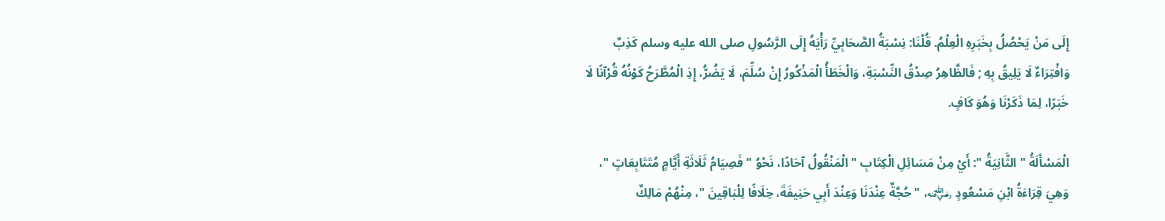إِلَى مَنْ يَحْصُلُ بِخَبَرِهِ الْعِلْمُ. قُلْنَا: نِسْبَةُ الصَّحَابِيِّ رَأْيَهُ إِلَى الرَّسُولِ صلى الله عليه وسلم كَذِبٌ وَافْتِرَاءٌ لَا يَلِيقُ بِهِ ; فَالظَّاهِرُ صِدْقُ النِّسْبَةِ، وَالْخَطَأُ الْمَذْكُورُ إِنْ سُلِّمَ، لَا يَضُرُّ، إِذِ الْمُطَّرَحُ كَوْنُهُ قُرْآنًا لَا خَبَرًا، لِمَا ذَكَرْنَا وَهُوَ كَافٍ.

الْمَسْأَلَةُ " الثَّانِيَةُ ": أَيْ مِنْ مَسَائِلِ الْكِتَابِ " الْمَنْقُولُ آحَادًا، نَحْوُ " فَصِيَامُ ثَلَاثَةِ أَيَّامٍ مُتَتَابِعَاتٍ "، وَهِيَ قِرَاءَةُ ابْنِ مَسْعُودٍ ﵁، " حُجَّةٌ عِنْدَنَا وَعِنْدَ أَبِي حَنِيفَةَ، خِلَافًا لِلْبَاقِينَ "، مِنْهُمْ مَالِكٌ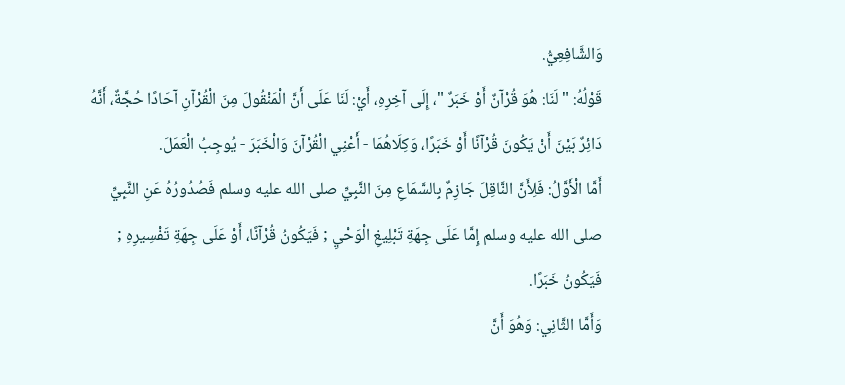وَالشَّافِعِيُّ.
قَوْلُهُ: " لَنَا: هُوَ قُرْآنٌ أَوْ خَبَرٌ "، إِلَى آخِرِهِ، أَيْ: لَنَا عَلَى أَنَّ الْمَنْقُولَ مِنَ الْقُرْآنِ آحَادًا حُجَّةٌ، أَنَّهُ دَائِرٌ بَيْنَ أَنْ يَكُونَ قُرْآنًا أَوْ خَبَرًا، وَكِلَاهُمَا - أَعْنِي الْقُرْآنَ وَالْخَبَرَ - يُوجِبُ الْعَمَلَ.
أَمَّا الْأَوَّلُ: فَلِأَنَّ النَّاقِلَ جَازِمٌ بِالسَّمَاعِ مِنَ النَّبِيِّ صلى الله عليه وسلم فَصُدُورُهُ عَنِ النَّبِيِّ صلى الله عليه وسلم إِمَّا عَلَى جِهَةِ تَبْلِيغِ الْوَحْيِ ; فَيَكُونُ قُرْآنًا، أَوْ عَلَى جِهَةِ تَفْسِيرِهِ ; فَيَكُونُ خَبَرًا.
وَأَمَّا الثَّانِي: وَهُوَ أَنَّ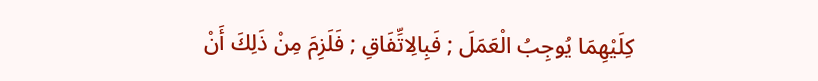كِلَيْهِمَا يُوجِبُ الْعَمَلَ ; فَبِالِاتِّفَاقِ ; فَلَزِمَ مِنْ ذَلِكَ أَنْ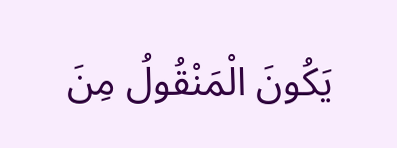يَكُونَ الْمَنْقُولُ مِنَ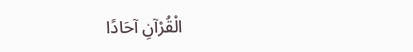الْقُرْآنِ آحَادًا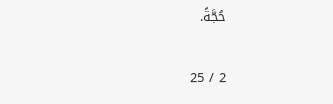حُجَّةً.

2 / 25